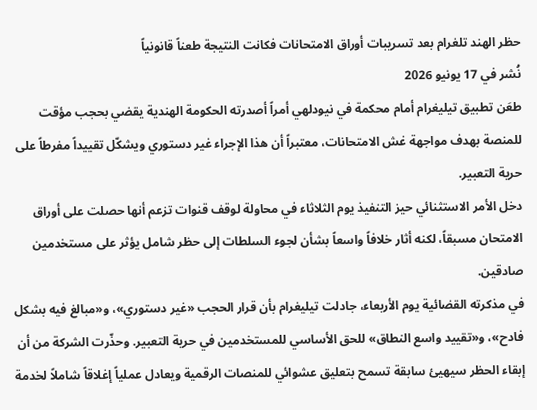حظر الهند تلغرام بعد تسريبات أوراق الامتحانات فكانت النتيجة طعناً قانونياً
نُشر في 17 يونيو 2026
طعَن تطبيق تيليغرام أمام محكمة في نيودلهي أمراً أصدرته الحكومة الهندية يقضي بحجب مؤقت للمنصة بهدف مواجهة غش الامتحانات، معتبراً أن هذا الإجراء غير دستوري ويشكّل تقييداً مفرطاً على حرية التعبير.
دخل الأمر الاستثنائي حيز التنفيذ يوم الثلاثاء في محاولة لوقف قنوات تزعم أنها حصلت على أوراق الامتحان مسبقاً، لكنه أثار خلافاً واسعاً بشأن لجوء السلطات إلى حظر شامل يؤثر على مستخدمين صادقين.
في مذكرته القضائية يوم الأربعاء، جادلت تيليغرام بأن قرار الحجب «غير دستوري»، و«مبالغ فيه بشكل فادح»، و«تقييد واسع النطاق» للحق الأساسي للمستخدمين في حرية التعبير. وحذّرت الشركة من أن إبقاء الحظر سيهيئ سابقة تسمح بتعليق عشوائي للمنصات الرقمية ويعادل عملياً إغلاقاً شاملاً لخدمة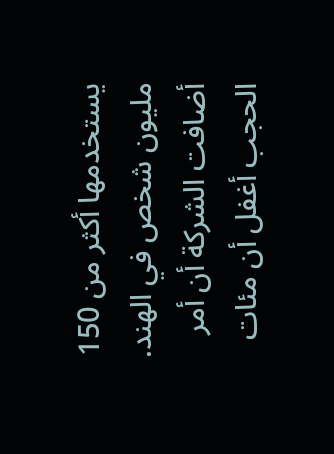يستخدمها أكثر من 150 مليون شخص في الهند.
أضافت الشركة أن أمر الحجب أغفل أن مئات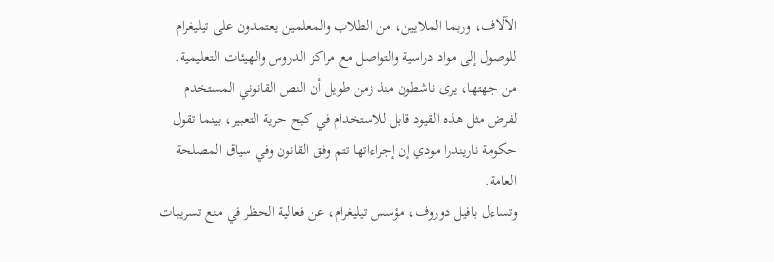الآلاف، وربما الملايين، من الطلاب والمعلمين يعتمدون على تيليغرام للوصول إلى مواد دراسية والتواصل مع مراكز الدروس والهيئات التعليمية.
من جهتها، يرى ناشطون منذ زمن طويل أن النص القانوني المستخدم لفرض مثل هذه القيود قابل للاستخدام في كبح حرية التعبير، بينما تقول حكومة ناريندرا مودي إن إجراءاتها تتم وفق القانون وفي سياق المصلحة العامة.
وتساءل بافيل دوروف، مؤسس تيليغرام، عن فعالية الحظر في منع تسريبات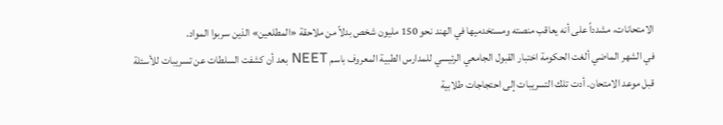الامتحانات، مشدداً على أنه يعاقب منصته ومستخدميها في الهند نحو 150 مليون شخص بدلاً من ملاحقة «المطلعين» الذين سربوا المواد.
في الشهر الماضي ألغت الحكومة اختبار القبول الجامعي الرئيسي للمدارس الطبية المعروف باسم NEET بعد أن كشفت السلطات عن تسريبات للأسئلة قبل موعد الامتحان. أدت تلك التسريبات إلى احتجاجات طلابية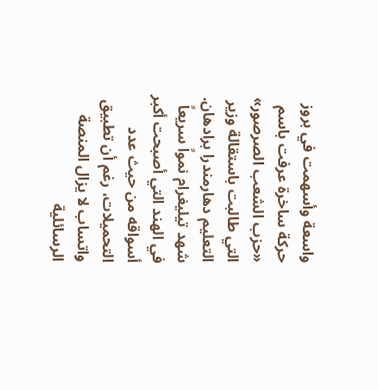واسعة وأسهمت في بروز حركة ساخرة عرفت باسم «حزب الشعب الصرصور» التي طالبت باستقالة وزير التعليم دهارمندرا برادهان.
شهد تيليغرام نمواً سريعاً في الهند التي أصبحت أكبر أسواقه من حيث عدد التحميلات، رغم أن تطبيق واتساب لا يزال المنصة الرسائلية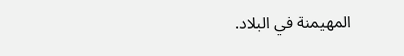المهيمنة في البلاد.